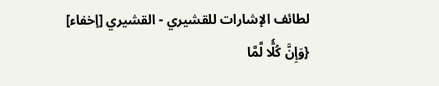لطائف الإشارات للقشيري - القشيري [إخفاء]
{وَإِنَّ كُلّٗا لَّمَّا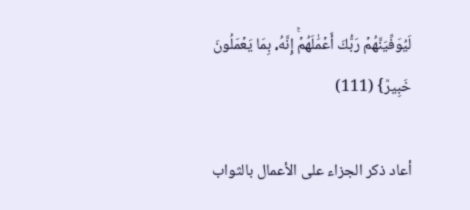لَيُوَفِّيَنَّهُمۡ رَبُّكَ أَعۡمَٰلَهُمۡۚ إِنَّهُۥ بِمَا يَعۡمَلُونَ خَبِيرٞ} (111)

أعاد ذكر الجزاء على الأعمال بالثواب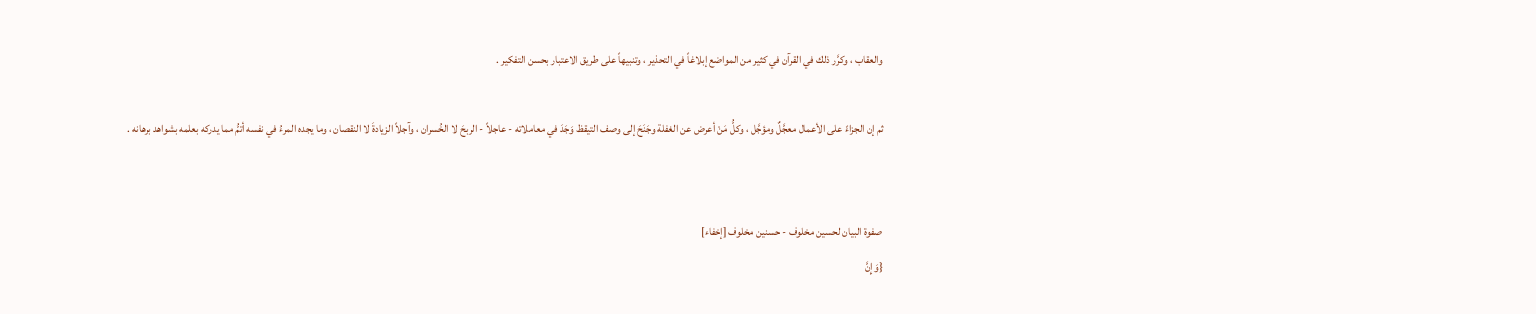والعقاب ، وكرَّر ذلك في القرآن في كثير من المواضع إبلاغاً في التحذير ، وتنبيهاً على طريق الاعتبار بحسن التفكير .

ثم إن الجزاءً على الأعمال معجَّلٌ ومؤجَّل ، وكلُّ مَنْ أعرض عن الغفلة وجَنَحَ إلى وصف التيقظ وَجَدَ في معاملاته - عاجلاً - الربحَ لا الخُسران ، وآجلاً الزيادةَ لا النقصان ، وما يجده المرءُ في نفسه أتمُّ مما يدركه بعلمه بشواهد برهانه .


صفوة البيان لحسين مخلوف - حسنين مخلوف [إخفاء]
{وَإِنَّ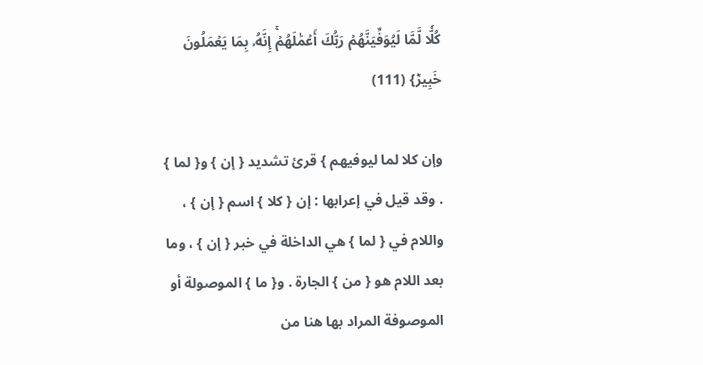كُلّٗا لَّمَّا لَيُوَفِّيَنَّهُمۡ رَبُّكَ أَعۡمَٰلَهُمۡۚ إِنَّهُۥ بِمَا يَعۡمَلُونَ خَبِيرٞ} (111)

وإن كلا لما ليوفيهم } قرئ تشديد { إن } و{ لما } . وقد قيل في إعرابها : إن { كلا } اسم { إن } ، واللام في { لما } هي الداخلة في خبر { إن } ، وما بعد اللام هو { من } الجارة . و{ ما } الموصولة أو الموصوفة المراد بها هنا من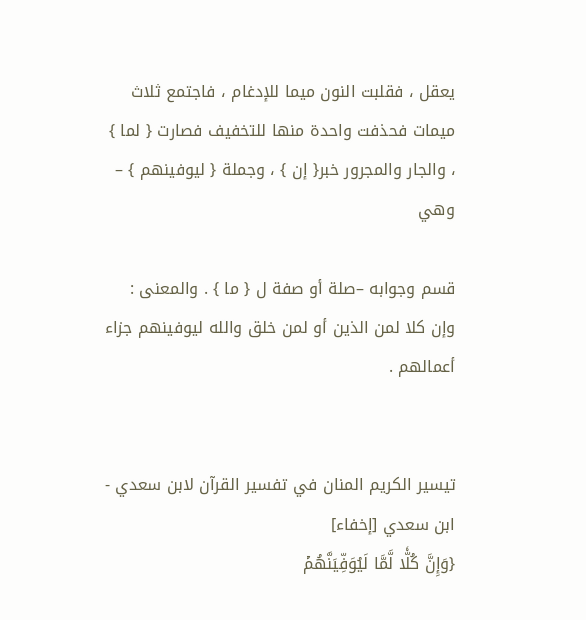يعقل ، فقلبت النون ميما للإدغام ، فاجتمع ثلاث ميمات فحذفت واحدة منها للتخفيف فصارت { لما } ، والجار والمجرور خبر{ إن } ، وجملة { ليوفينهم } – وهي

قسم وجوابه –صلة أو صفة ل { ما } . والمعنى : وإن كلا لمن الذين أو لمن خلق والله ليوفينهم جزاء أعمالهم .


تيسير الكريم المنان في تفسير القرآن لابن سعدي - ابن سعدي [إخفاء]
{وَإِنَّ كُلّٗا لَّمَّا لَيُوَفِّيَنَّهُمۡ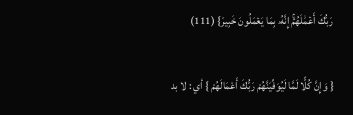رَبُّكَ أَعۡمَٰلَهُمۡۚ إِنَّهُۥ بِمَا يَعۡمَلُونَ خَبِيرٞ} (111)

{ وَإِنَّ كُلًّا لَمَّا لَيُوَفِّيَنَّهُمْ رَبُّكَ أَعْمَالَهُمْ } أي : لا بد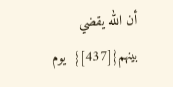أن الله يقضي بينهم{[437]}  يوم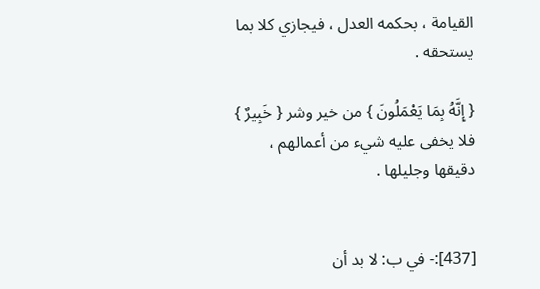القيامة ، بحكمه العدل ، فيجازي كلا بما يستحقه .

{ إِنَّهُ بِمَا يَعْمَلُونَ } من خير وشر { خَبِيرٌ } فلا يخفى عليه شيء من أعمالهم ، دقيقها وجليلها .


[437]:- في ب: لا بد أن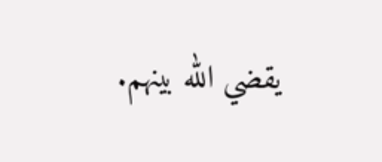يقضي الله بينهم.